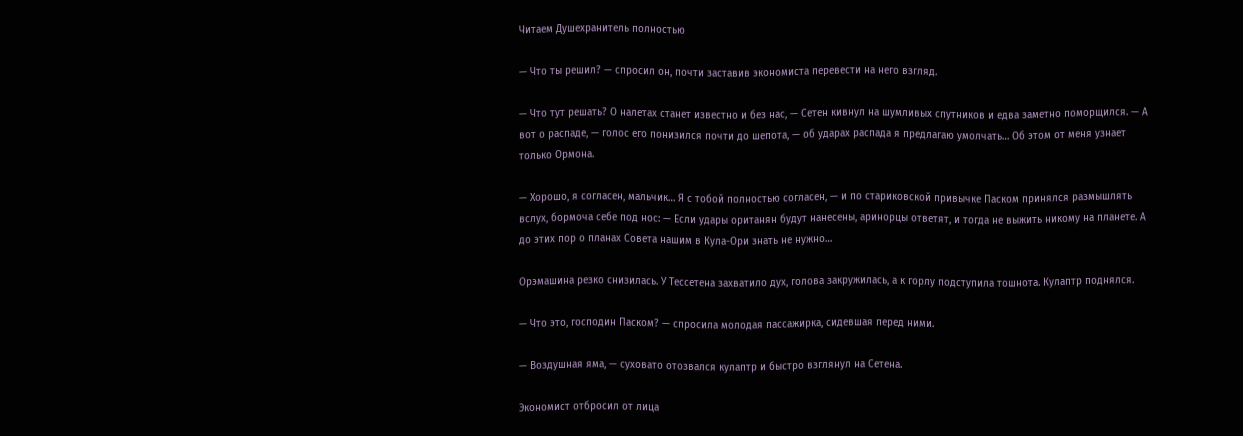Читаем Душехранитель полностью

— Что ты решил? — спросил он, почти заставив экономиста перевести на него взгляд.

— Что тут решать? О налетах станет известно и без нас, — Сетен кивнул на шумливых спутников и едва заметно поморщился. — А вот о распаде, — голос его понизился почти до шепота, — об ударах распада я предлагаю умолчать… Об этом от меня узнает только Ормона.

— Хорошо, я согласен, мальчик… Я с тобой полностью согласен, — и по стариковской привычке Паском принялся размышлять вслух, бормоча себе под нос: — Если удары оританян будут нанесены, аринорцы ответят, и тогда не выжить никому на планете. А до этих пор о планах Совета нашим в Кула-Ори знать не нужно…

Орэмашина резко снизилась. У Тессетена захватило дух, голова закружилась, а к горлу подступила тошнота. Кулаптр поднялся.

— Что это, господин Паском? — спросила молодая пассажирка, сидевшая перед ними.

— Воздушная яма, — суховато отозвался кулаптр и быстро взглянул на Сетена.

Экономист отбросил от лица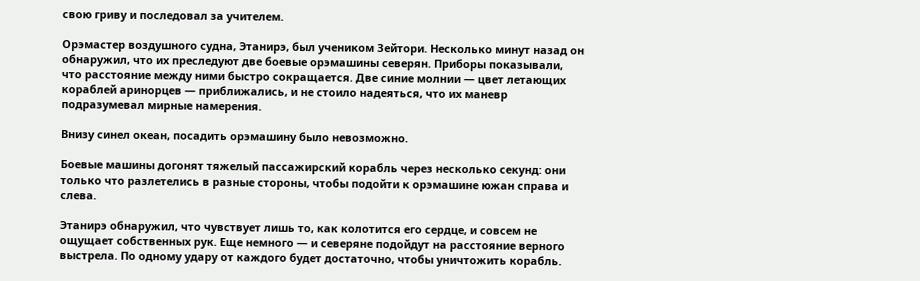свою гриву и последовал за учителем.

Орэмастер воздушного судна, Этанирэ, был учеником Зейтори. Несколько минут назад он обнаружил, что их преследуют две боевые орэмашины северян. Приборы показывали, что расстояние между ними быстро сокращается. Две синие молнии — цвет летающих кораблей аринорцев — приближались, и не стоило надеяться, что их маневр подразумевал мирные намерения.

Внизу синел океан, посадить орэмашину было невозможно.

Боевые машины догонят тяжелый пассажирский корабль через несколько секунд: они только что разлетелись в разные стороны, чтобы подойти к орэмашине южан справа и слева.

Этанирэ обнаружил, что чувствует лишь то, как колотится его сердце, и совсем не ощущает собственных рук. Еще немного — и северяне подойдут на расстояние верного выстрела. По одному удару от каждого будет достаточно, чтобы уничтожить корабль.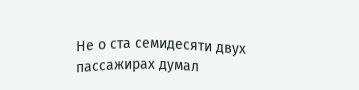Не о ста семидесяти двух пассажирах думал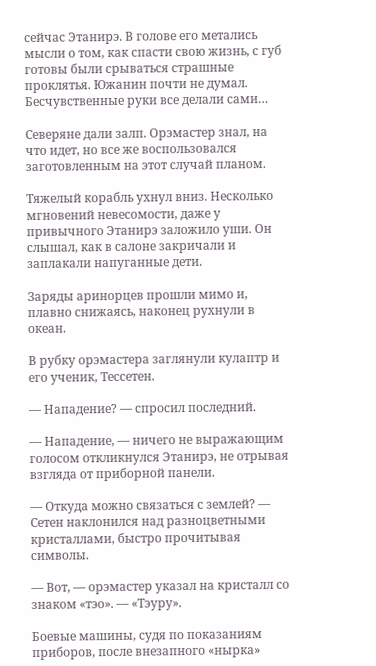сейчас Этанирэ. В голове его метались мысли о том, как спасти свою жизнь, с губ готовы были срываться страшные проклятья. Южанин почти не думал. Бесчувственные руки все делали сами…

Северяне дали залп. Орэмастер знал, на что идет, но все же воспользовался заготовленным на этот случай планом.

Тяжелый корабль ухнул вниз. Несколько мгновений невесомости, даже у привычного Этанирэ заложило уши. Он слышал, как в салоне закричали и заплакали напуганные дети.

Заряды аринорцев прошли мимо и, плавно снижаясь, наконец рухнули в океан.

В рубку орэмастера заглянули кулаптр и его ученик, Тессетен.

— Нападение? — спросил последний.

— Нападение, — ничего не выражающим голосом откликнулся Этанирэ, не отрывая взгляда от приборной панели.

— Откуда можно связаться с землей? — Сетен наклонился над разноцветными кристаллами, быстро прочитывая символы.

— Вот, — орэмастер указал на кристалл со знаком «тэо». — «Тэуру».

Боевые машины, судя по показаниям приборов, после внезапного «нырка»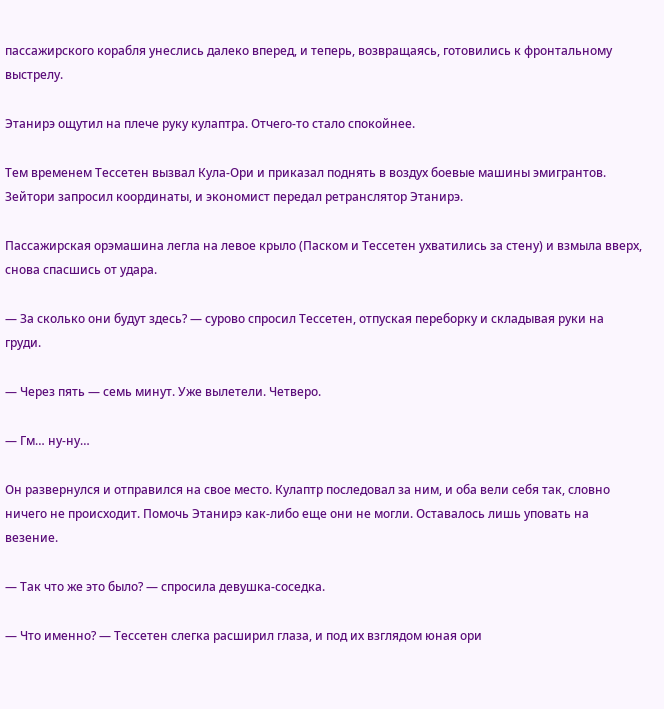пассажирского корабля унеслись далеко вперед, и теперь, возвращаясь, готовились к фронтальному выстрелу.

Этанирэ ощутил на плече руку кулаптра. Отчего-то стало спокойнее.

Тем временем Тессетен вызвал Кула-Ори и приказал поднять в воздух боевые машины эмигрантов. Зейтори запросил координаты, и экономист передал ретранслятор Этанирэ.

Пассажирская орэмашина легла на левое крыло (Паском и Тессетен ухватились за стену) и взмыла вверх, снова спасшись от удара.

— За сколько они будут здесь? — сурово спросил Тессетен, отпуская переборку и складывая руки на груди.

— Через пять — семь минут. Уже вылетели. Четверо.

— Гм… ну-ну…

Он развернулся и отправился на свое место. Кулаптр последовал за ним, и оба вели себя так, словно ничего не происходит. Помочь Этанирэ как-либо еще они не могли. Оставалось лишь уповать на везение.

— Так что же это было? — спросила девушка-соседка.

— Что именно? — Тессетен слегка расширил глаза, и под их взглядом юная ори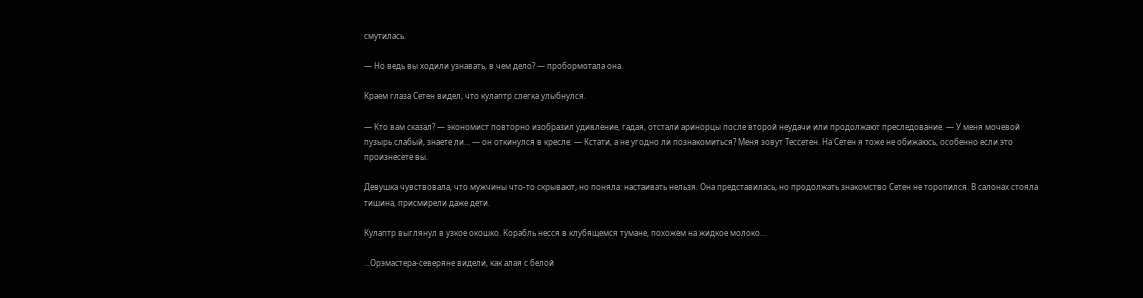смутилась.

— Но ведь вы ходили узнавать, в чем дело? — пробормотала она.

Краем глаза Сетен видел, что кулаптр слегка улыбнулся.

— Кто вам сказал? — экономист повторно изобразил удивление, гадая, отстали аринорцы после второй неудачи или продолжают преследование. — У меня мочевой пузырь слабый, знаете ли… — он откинулся в кресле: — Кстати, а не угодно ли познакомиться? Меня зовут Тессетен. На Сетен я тоже не обижаюсь, особенно если это произнесете вы.

Девушка чувствовала, что мужчины что-то скрывают, но поняла: настаивать нельзя. Она представилась, но продолжать знакомство Сетен не торопился. В салонах стояла тишина, присмирели даже дети.

Кулаптр выглянул в узкое окошко. Корабль несся в клубящемся тумане, похожем на жидкое молоко…

…Орэмастера-северяне видели, как алая с белой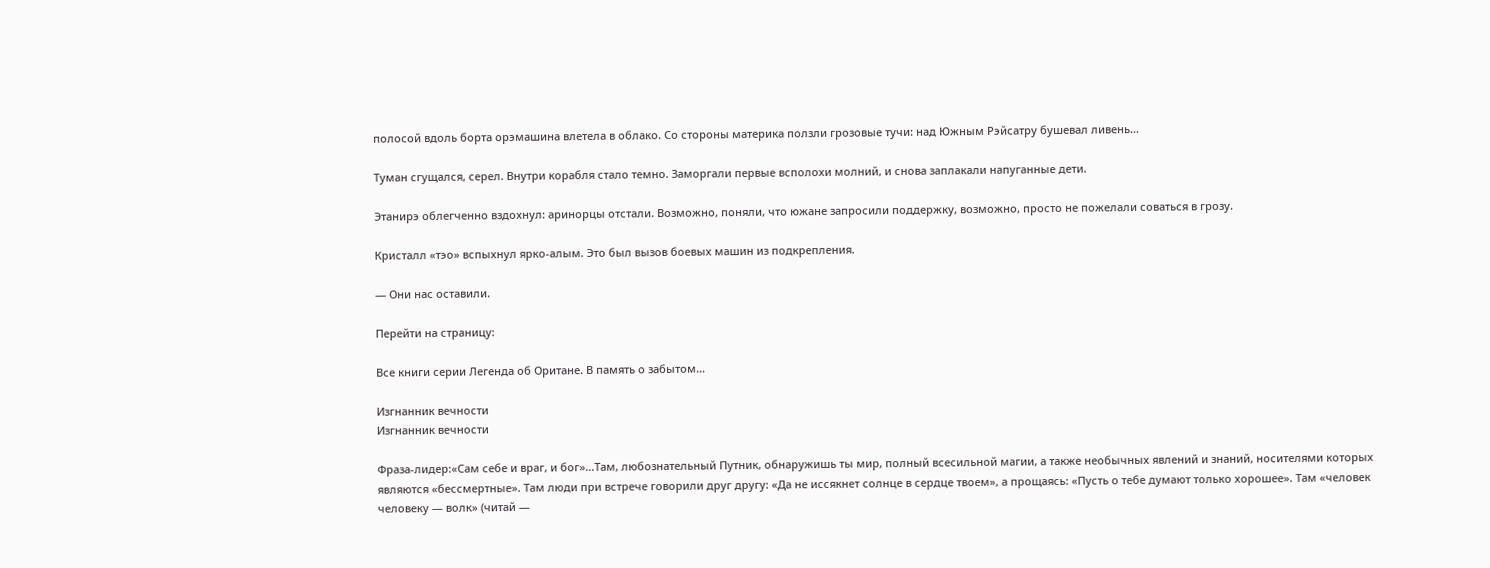полосой вдоль борта орэмашина влетела в облако. Со стороны материка ползли грозовые тучи: над Южным Рэйсатру бушевал ливень…

Туман сгущался, серел. Внутри корабля стало темно. Заморгали первые всполохи молний, и снова заплакали напуганные дети.

Этанирэ облегченно вздохнул: аринорцы отстали. Возможно, поняли, что южане запросили поддержку, возможно, просто не пожелали соваться в грозу.

Кристалл «тэо» вспыхнул ярко-алым. Это был вызов боевых машин из подкрепления.

— Они нас оставили.

Перейти на страницу:

Все книги серии Легенда об Оритане. В память о забытом...

Изгнанник вечности
Изгнанник вечности

Фраза-лидер:«Сам себе и враг, и бог»…Там, любознательный Путник, обнаружишь ты мир, полный всесильной магии, а также необычных явлений и знаний, носителями которых являются «бессмертные». Там люди при встрече говорили друг другу: «Да не иссякнет солнце в сердце твоем», а прощаясь: «Пусть о тебе думают только хорошее». Там «человек человеку — волк» (читай —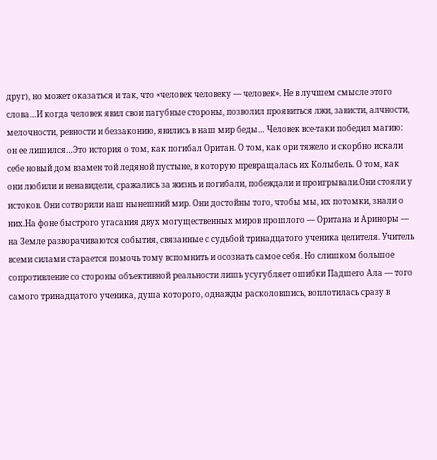друг), но может оказаться и так, что «человек человеку — человек». Не в лучшем смысле этого слова…И когда человек явил свои пагубные стороны, позволил проявиться лжи, зависти, алчности, мелочности, ревности и беззаконию, явились в наш мир беды… Человек все-таки победил магию: он ее лишился…Это история о том, как погибал Оритан. О том, как ори тяжело и скорбно искали себе новый дом взамен той ледяной пустыне, в которую превращалась их Колыбель. О том, как они любили и ненавидели, сражались за жизнь и погибали, побеждали и проигрывали.Они стояли у истоков. Они сотворили наш нынешний мир. Они достойны того, чтобы мы, их потомки, знали о них.На фоне быстрого угасания двух могущественных миров прошлого — Оритана и Ариноры — на Земле разворачиваются события, связанные с судьбой тринадцатого ученика целителя. Учитель всеми силами старается помочь тому вспомнить и осознать самое себя. Но слишком большое сопротивление со стороны объективной реальности лишь усугубляет ошибки Падшего Ала — того самого тринадцатого ученика, душа которого, однажды расколовшись, воплотилась сразу в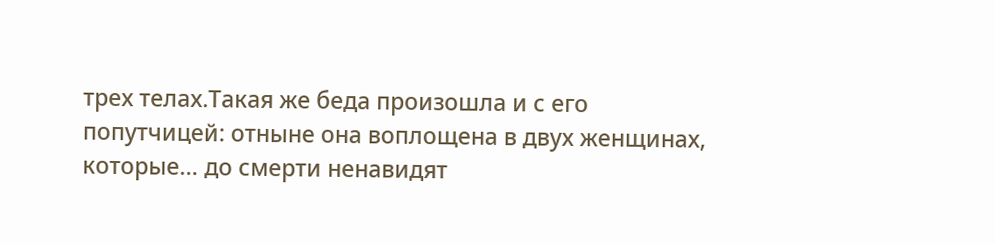трех телах.Такая же беда произошла и с его попутчицей: отныне она воплощена в двух женщинах, которые… до смерти ненавидят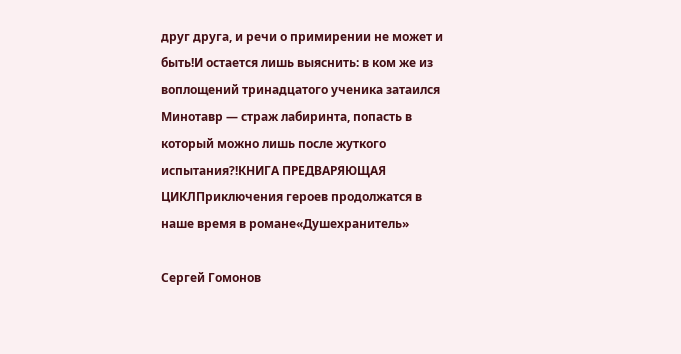друг друга, и речи о примирении не может и быть!И остается лишь выяснить: в ком же из воплощений тринадцатого ученика затаился Минотавр — страж лабиринта, попасть в который можно лишь после жуткого испытания?!КНИГА ПРЕДВАРЯЮЩАЯ ЦИКЛПриключения героев продолжатся в наше время в романе«Душехранитель»

Сергей Гомонов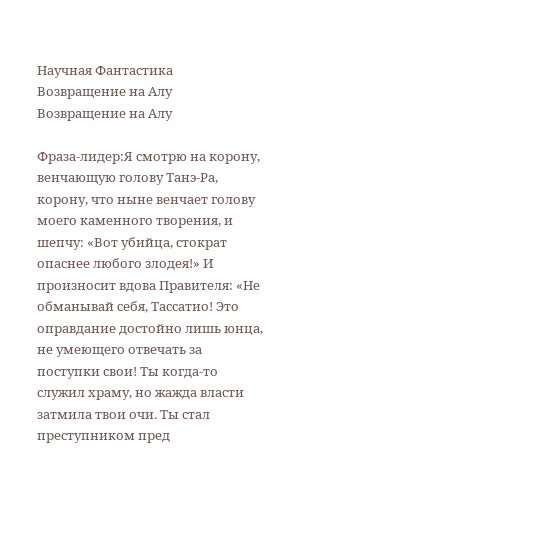Научная Фантастика
Возвращение на Алу
Возвращение на Алу

Фраза-лидер:Я смотрю на корону, венчающую голову Танэ-Ра, корону, что ныне венчает голову моего каменного творения, и шепчу: «Вот убийца, стократ опаснее любого злодея!» И произносит вдова Правителя: «Не обманывай себя, Тассатио! Это оправдание достойно лишь юнца, не умеющего отвечать за поступки свои! Ты когда-то служил храму, но жажда власти затмила твои очи. Ты стал преступником пред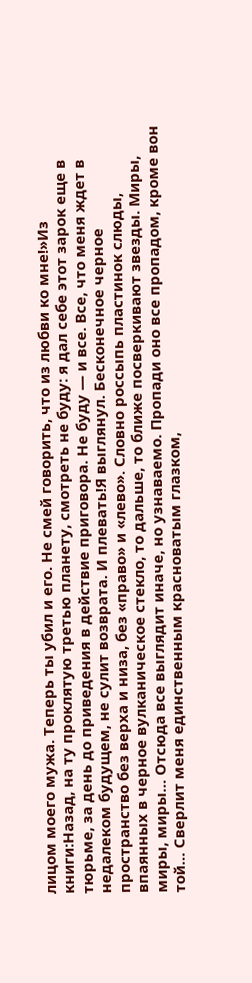лицом моего мужа. Теперь ты убил и его. Не смей говорить, что из любви ко мне!»Из книги:Назад, на ту проклятую третью планету, смотреть не буду: я дал себе этот зарок еще в тюрьме, за день до приведения в действие приговора. Не буду — и все. Все, что меня ждет в недалеком будущем, не сулит возврата. И плевать!Я выглянул. Бесконечное черное пространство без верха и низа, без «право» и «лево». Словно россыпь пластинок слюды, впаянных в черное вулканическое стекло, то дальше, то ближе посверкивают звезды. Миры, миры, миры… Отсюда все выглядит иначе, но узнаваемо. Пропади оно все пропадом, кроме вон той… Сверлит меня единственным красноватым глазком,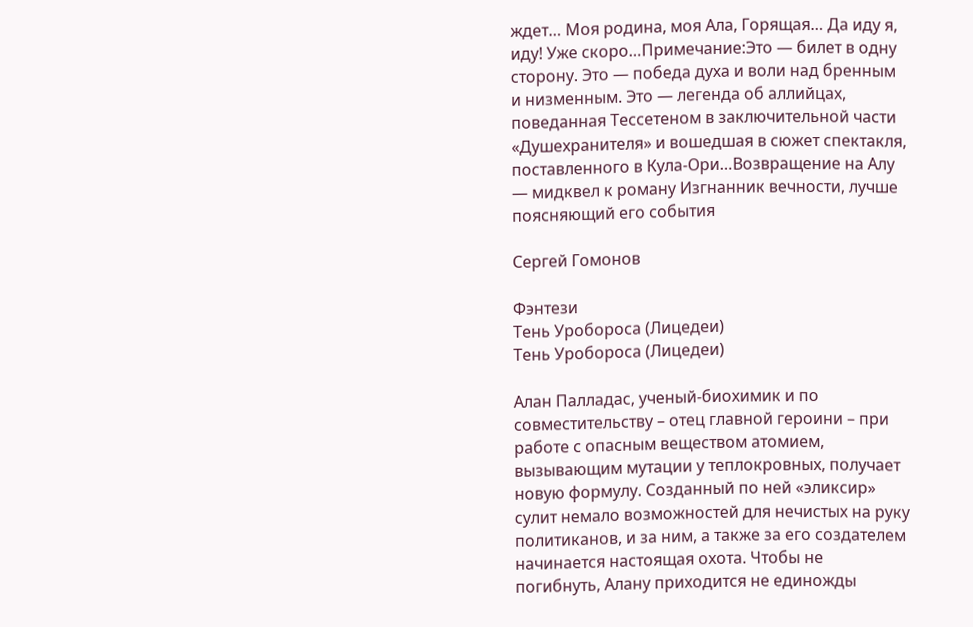ждет… Моя родина, моя Ала, Горящая… Да иду я, иду! Уже скоро…Примечание:Это — билет в одну сторону. Это — победа духа и воли над бренным и низменным. Это — легенда об аллийцах, поведанная Тессетеном в заключительной части «Душехранителя» и вошедшая в сюжет спектакля, поставленного в Кула-Ори…Возвращение на Алу — мидквел к роману Изгнанник вечности, лучше поясняющий его события

Сергей Гомонов

Фэнтези
Тень Уробороса (Лицедеи)
Тень Уробороса (Лицедеи)

Алан Палладас, ученый-биохимик и по совместительству – отец главной героини – при работе с опасным веществом атомием, вызывающим мутации у теплокровных, получает новую формулу. Созданный по ней «эликсир» сулит немало возможностей для нечистых на руку политиканов, и за ним, а также за его создателем начинается настоящая охота. Чтобы не погибнуть, Алану приходится не единожды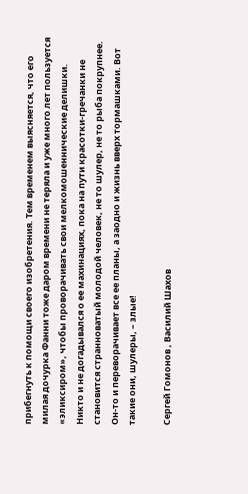прибегнуть к помощи своего изобретения. Тем временем выясняется, что его милая дочурка Фанни тоже даром времени не теряла и уже много лет пользуется «эликсиром», чтобы проворачивать свои мелкомошеннические делишки. Никто и не догадывался о ее махинациях, пока на пути красотки-гречанки не становится странноватый молодой человек, не то шулер, не то рыба покрупнее. Он-то и переворачивает все ее планы, а заодно и жизнь вверх тормашками. Вот такие они, шулеры, – злые!

Сергей Гомонов , Василий Шахов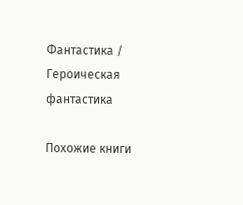Фантастика / Героическая фантастика

Похожие книги